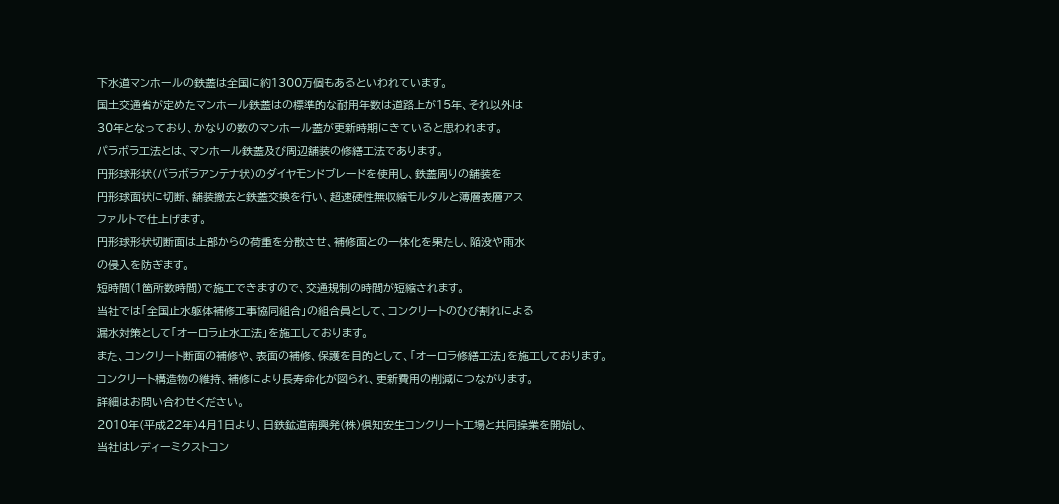下水道マンホールの鉄蓋は全国に約1300万個もあるといわれています。
国土交通省が定めたマンホール鉄蓋はの標準的な耐用年数は道路上が15年、それ以外は
30年となっており、かなりの数のマンホール蓋が更新時期にきていると思われます。
パラボラ工法とは、マンホール鉄蓋及び周辺舗装の修繕工法であります。
円形球形状(パラボラアンテナ状)のダイヤモンドブレードを使用し、鉄蓋周りの舗装を
円形球面状に切断、舗装撤去と鉄蓋交換を行い、超速硬性無収縮モルタルと薄層表層アス
ファルトで仕上げます。
円形球形状切断面は上部からの荷重を分散させ、補修面との一体化を果たし、陥没や雨水
の侵入を防ぎます。
短時間(1箇所数時間)で施工できますので、交通規制の時間が短縮されます。
当社では「全国止水躯体補修工事協同組合」の組合員として、コンクリートのひび割れによる
漏水対策として「オーロラ止水工法」を施工しております。
また、コンクリート断面の補修や、表面の補修、保護を目的として、「オーロラ修繕工法」を施工しております。
コンクリート構造物の維持、補修により長寿命化が図られ、更新費用の削減につながります。
詳細はお問い合わせください。
2010年(平成22年)4月1日より、日鉄鉱道南興発(株)倶知安生コンクリート工場と共同操業を開始し、
当社はレディーミクストコン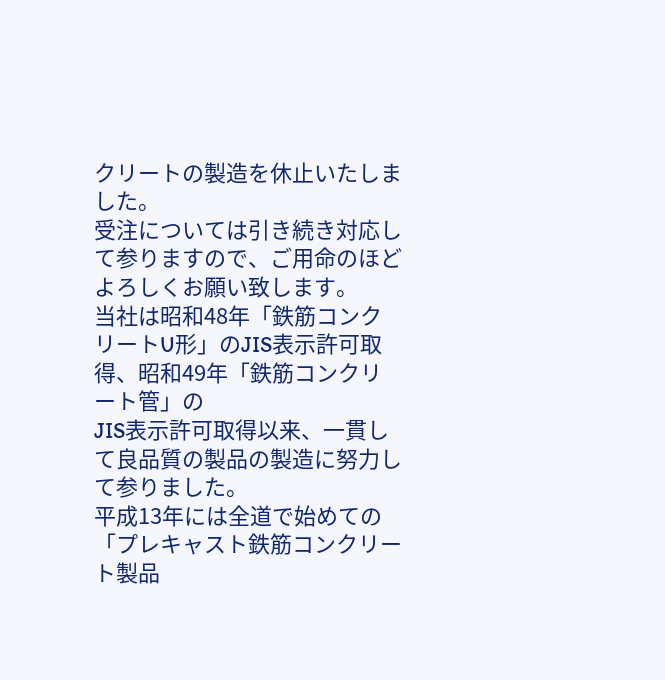クリートの製造を休止いたしました。
受注については引き続き対応して参りますので、ご用命のほどよろしくお願い致します。
当社は昭和48年「鉄筋コンクリートU形」のJIS表示許可取得、昭和49年「鉄筋コンクリート管」の
JIS表示許可取得以来、一貫して良品質の製品の製造に努力して参りました。
平成13年には全道で始めての「プレキャスト鉄筋コンクリート製品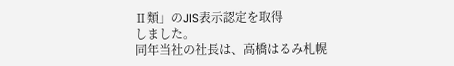Ⅱ類」のJIS表示認定を取得
しました。
同年当社の社長は、高橋はるみ札幌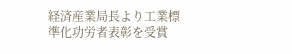経済産業局長より工業標準化功労者表彰を受賞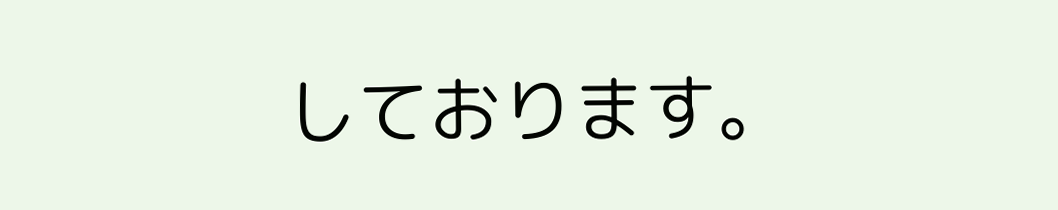しております。